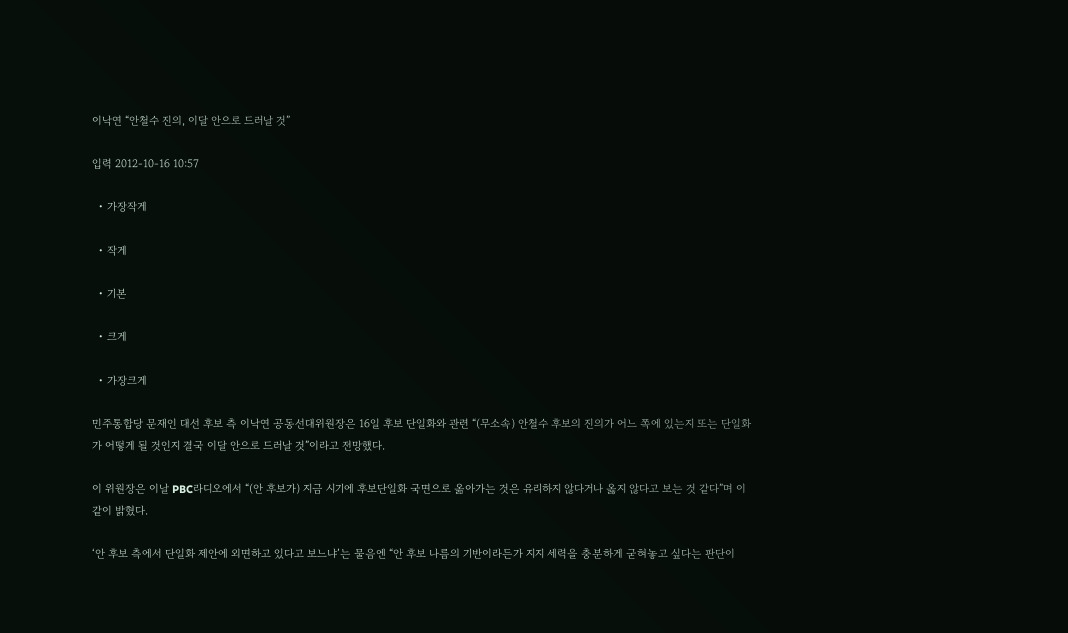이낙연 “안철수 진의, 이달 안으로 드러날 것”

입력 2012-10-16 10:57

  • 가장작게

  • 작게

  • 기본

  • 크게

  • 가장크게

민주통합당 문재인 대선 후보 측 이낙연 공동선대위원장은 16일 후보 단일화와 관련 “(무소속) 안철수 후보의 진의가 어느 쪽에 있는지 또는 단일화가 어떻게 될 것인지 결국 이달 안으로 드러날 것”이라고 전망했다.

이 위원장은 이날 PBC라디오에서 “(안 후보가) 지금 시기에 후보단일화 국면으로 옮아가는 것은 유리하지 않다거나 옳지 않다고 보는 것 같다”며 이같이 밝혔다.

‘안 후보 측에서 단일화 제안에 외면하고 있다고 보느냐’는 물음엔 “안 후보 나름의 기반이라든가 지지 세력을 충분하게 굳혀놓고 싶다는 판단이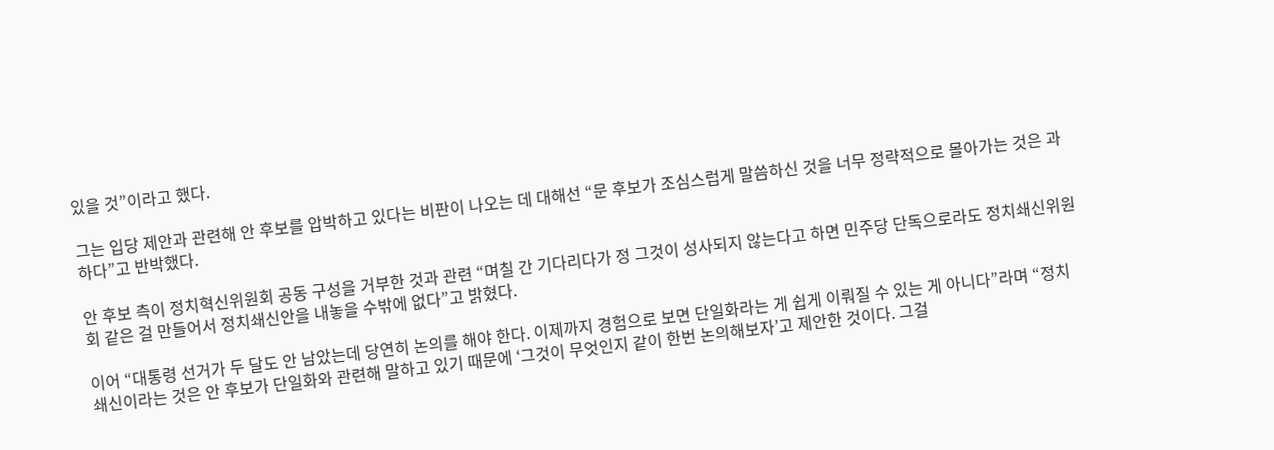있을 것”이라고 했다.

그는 입당 제안과 관련해 안 후보를 압박하고 있다는 비판이 나오는 데 대해선 “문 후보가 조심스럽게 말씀하신 것을 너무 정략적으로 몰아가는 것은 과하다”고 반박했다.

안 후보 측이 정치혁신위원회 공동 구성을 거부한 것과 관련 “며칠 간 기다리다가 정 그것이 성사되지 않는다고 하면 민주당 단독으로라도 정치쇄신위원회 같은 걸 만들어서 정치쇄신안을 내놓을 수밖에 없다”고 밝혔다.

이어 “대통령 선거가 두 달도 안 남았는데 당연히 논의를 해야 한다. 이제까지 경험으로 보면 단일화라는 게 쉽게 이뤄질 수 있는 게 아니다”라며 “정치쇄신이라는 것은 안 후보가 단일화와 관련해 말하고 있기 때문에 ‘그것이 무엇인지 같이 한번 논의해보자’고 제안한 것이다. 그걸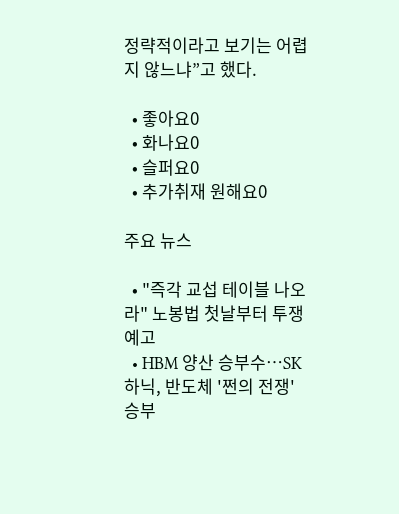정략적이라고 보기는 어렵지 않느냐”고 했다.

  • 좋아요0
  • 화나요0
  • 슬퍼요0
  • 추가취재 원해요0

주요 뉴스

  • "즉각 교섭 테이블 나오라" 노봉법 첫날부터 투쟁 예고
  • HBM 양산 승부수…SK하닉, 반도체 '쩐의 전쟁' 승부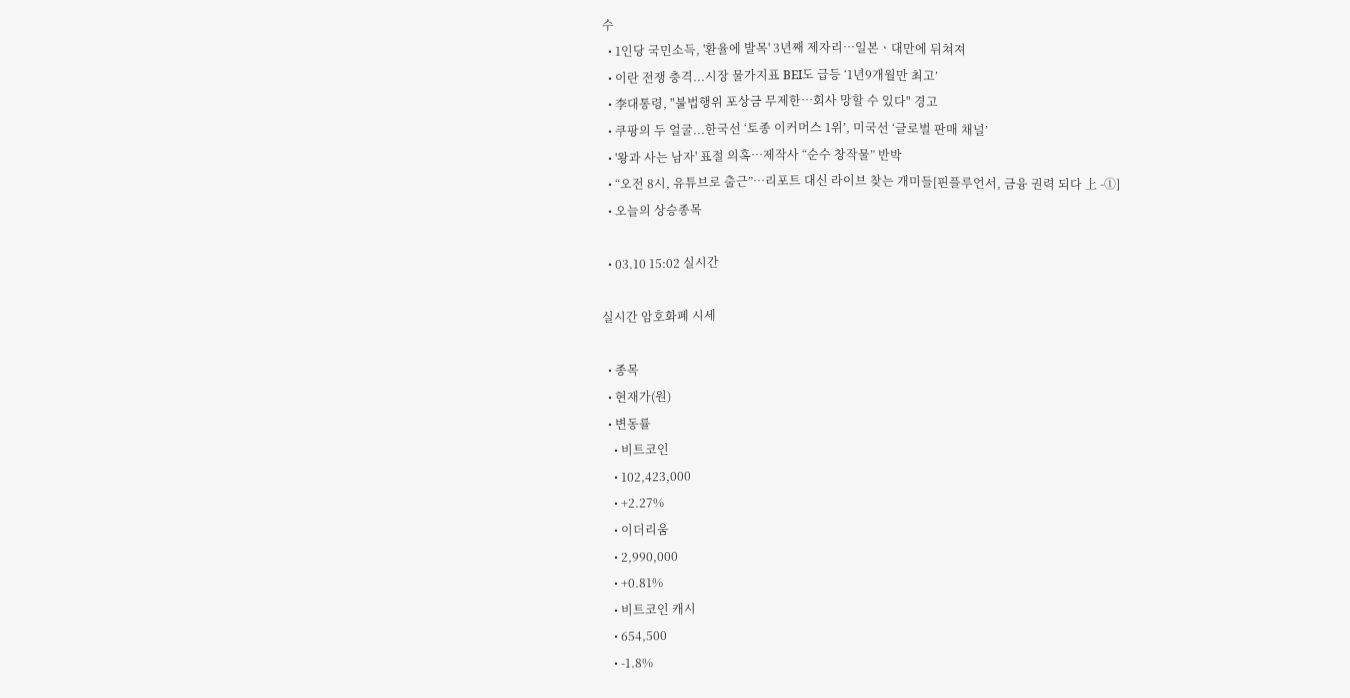수
  • 1인당 국민소득, '환율에 발목' 3년째 제자리⋯일본ㆍ대만에 뒤쳐져
  • 이란 전쟁 충격...시장 물가지표 BEI도 급등 ‘1년9개월만 최고’
  • 李대통령, "불법행위 포상금 무제한…회사 망할 수 있다" 경고
  • 쿠팡의 두 얼굴...한국선 ‘토종 이커머스 1위’, 미국선 ‘글로벌 판매 채널’
  • '왕과 사는 남자' 표절 의혹…제작사 “순수 창작물” 반박
  • “오전 8시, 유튜브로 출근”…리포트 대신 라이브 찾는 개미들[핀플루언서, 금융 권력 되다 上 -①]
  • 오늘의 상승종목

  • 03.10 15:02 실시간

실시간 암호화폐 시세

  • 종목
  • 현재가(원)
  • 변동률
    • 비트코인
    • 102,423,000
    • +2.27%
    • 이더리움
    • 2,990,000
    • +0.81%
    • 비트코인 캐시
    • 654,500
    • -1.8%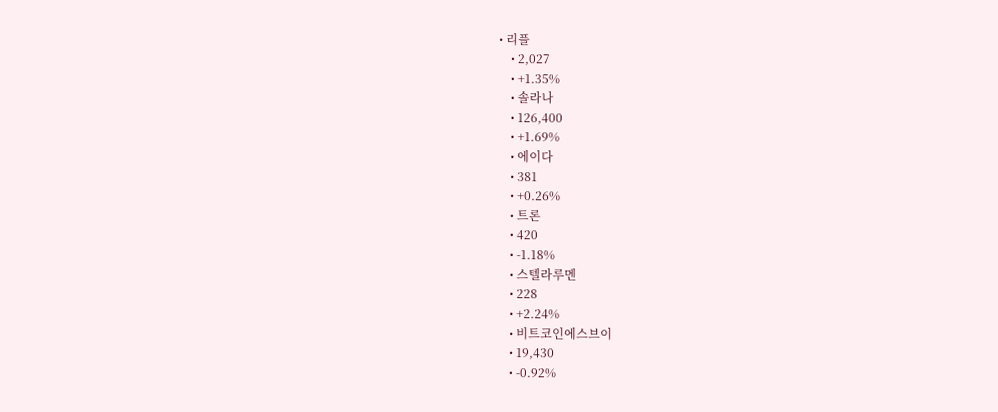• 리플
    • 2,027
    • +1.35%
    • 솔라나
    • 126,400
    • +1.69%
    • 에이다
    • 381
    • +0.26%
    • 트론
    • 420
    • -1.18%
    • 스텔라루멘
    • 228
    • +2.24%
    • 비트코인에스브이
    • 19,430
    • -0.92%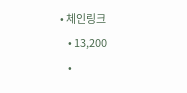• 체인링크
    • 13,200
    •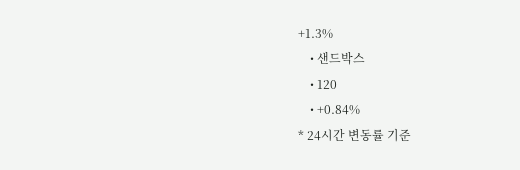+1.3%
    • 샌드박스
    • 120
    • +0.84%
* 24시간 변동률 기준